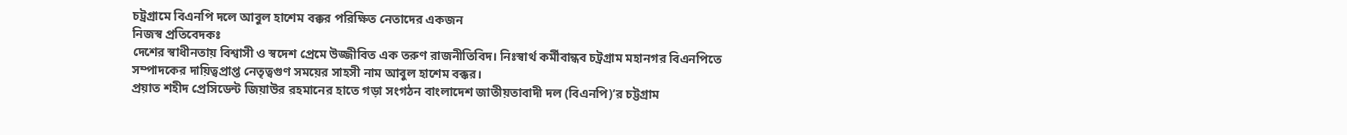চট্রগ্রামে বিএনপি দলে আবুল হাশেম বক্কর পরিক্ষিত নেতাদের একজন
নিজস্ব প্রতিবেদকঃ
দেশের স্বাধীনতায় বিশ্বাসী ও স্বদেশ প্রেমে উজ্জীবিত এক তরুণ রাজনীতিবিদ। নিঃস্বার্থ কর্মীবান্ধব চট্রগ্রাম মহানগর বিএনপিতে সম্পাদকের দায়িত্বপ্রাপ্ত নেতৃত্বগুণ সময়ের সাহসী নাম আবুল হাশেম বক্কর।
প্রয়াত শহীদ প্রেসিডেন্ট জিয়াউর রহমানের হাতে গড়া সংগঠন বাংলাদেশ জাতীয়তাবাদী দল (বিএনপি)’র চট্টগ্রাম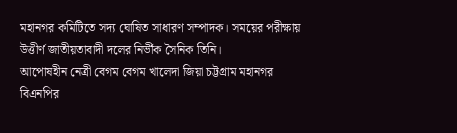মহানগর কমিটিতে সদ্য ঘোষিত সাধারণ সম্পাদক। সময়ের পরীক্ষায় উত্তীর্ণ জাতীয়তাবাদী দলের নির্ভীক সৈনিক তিনি।
আপোষহীন নেত্রী বেগম বেগম খালেদা জিয়া চট্টগ্রাম মহানগর বিএনপির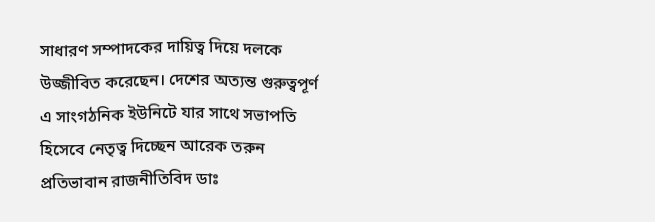সাধারণ সম্পাদকের দায়িত্ব দিয়ে দলকে উজ্জীবিত করেছেন। দেশের অত্যন্ত গুরুত্বপূর্ণ এ সাংগঠনিক ইউনিটে যার সাথে সভাপতি হিসেবে নেতৃত্ব দিচ্ছেন আরেক তরুন প্রতিভাবান রাজনীতিবিদ ডাঃ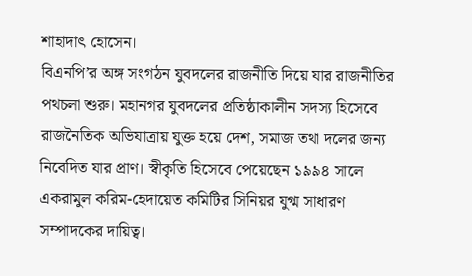শাহাদাৎ হোসেন।
বিএনপি’র অঙ্গ সংগঠন যুবদলের রাজনীতি দিয়ে যার রাজনীতির পথচলা শুরু। মহানগর যুবদলের প্রতিষ্ঠাকালীন সদস্য হিসেবে রাজনৈতিক অভিযাত্রায় যুক্ত হয়ে দেশ, সমাজ তথা দলের জন্য নিবেদিত যার প্রাণ। স্বীকৃতি হিসেবে পেয়েছেন ১৯৯৪ সালে একরামুল করিম-হেদায়েত কমিটির সিনিয়র যুগ্ম সাধারণ সম্পাদকের দায়িত্ব।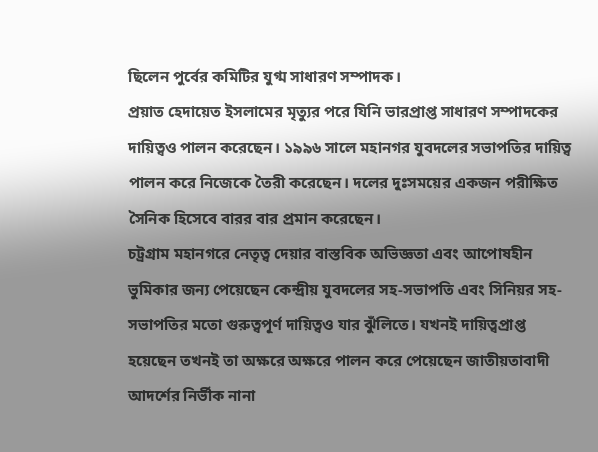ছিলেন পুর্বের কমিটির যুগ্ম সাধারণ সম্পাদক।
প্রয়াত হেদায়েত ইসলামের মৃত্যুর পরে যিনি ভারপ্রাপ্ত সাধারণ সম্পাদকের দায়িত্বও পালন করেছেন। ১৯৯৬ সালে মহানগর যুবদলের সভাপতির দায়িত্ব পালন করে নিজেকে তৈরী করেছেন। দলের দুঃসময়ের একজন পরীক্ষিত সৈনিক হিসেবে বারর বার প্রমান করেছেন।
চট্রগ্রাম মহানগরে নেতৃত্ব দেয়ার বাস্তবিক অভিজ্ঞতা এবং আপোষহীন ভুমিকার জন্য পেয়েছেন কেন্দ্রীয় যুবদলের সহ-সভাপতি এবং সিনিয়র সহ-সভাপতির মতো গুরুত্বপূর্ণ দায়িত্বও যার ঝুঁলিতে। যখনই দায়িত্বপ্রাপ্ত হয়েছেন তখনই তা অক্ষরে অক্ষরে পালন করে পেয়েছেন জাতীয়তাবাদী আদর্শের নির্ভীক নানা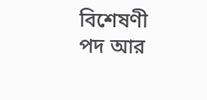বিশেষণী পদ আর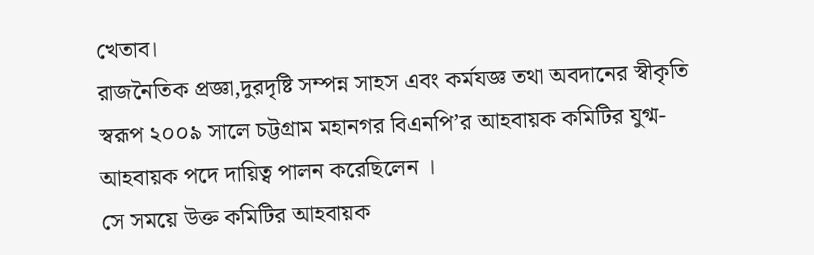খেতাব।
রাজনৈতিক প্রজ্ঞা,দুরদৃষ্টি সম্পন্ন সাহস এবং কর্মযজ্ঞ তথা অবদানের স্বীকৃতি স্বরূপ ২০০৯ সালে চট্টগ্রাম মহানগর বিএনপি’র আহবায়ক কমিটির যুগ্ম-আহবায়ক পদে দায়িত্ব পালন করেছিলেন ।
সে সময়ে উক্ত কমিটির আহবায়ক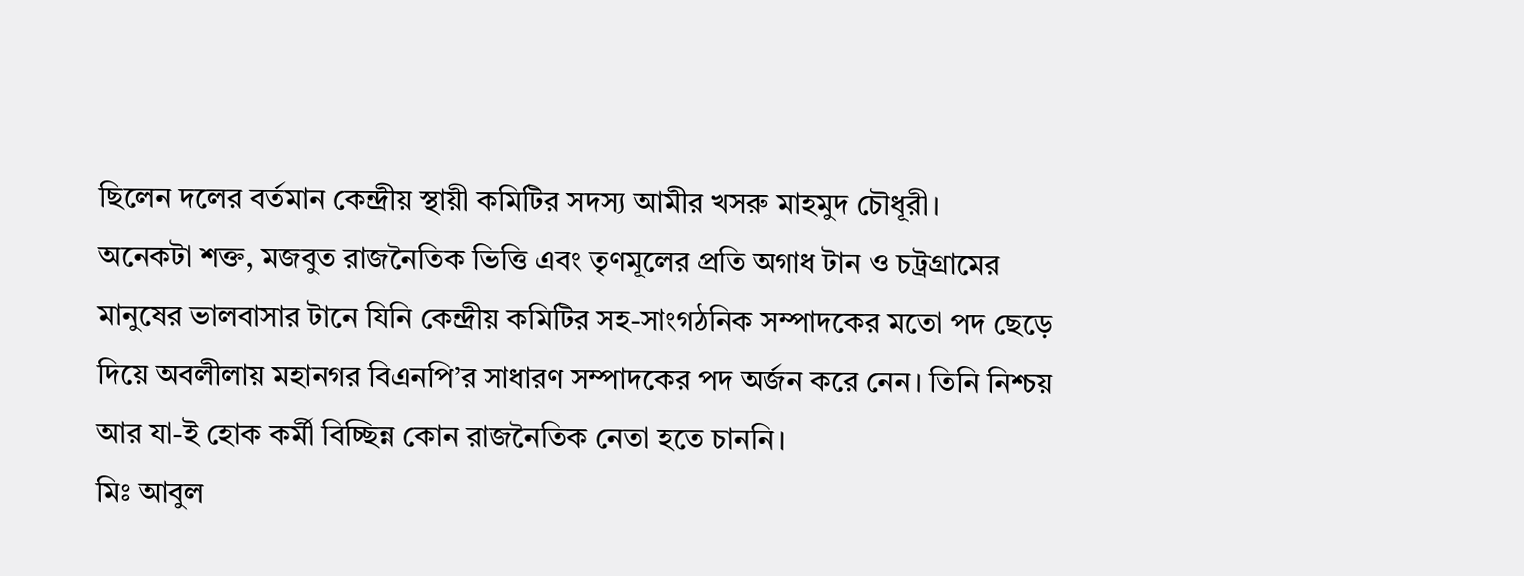ছিলেন দলের বর্তমান কেন্দ্রীয় স্থায়ী কমিটির সদস্য আমীর খসরু মাহমুদ চৌধূরী।
অনেকটা শক্ত, মজবুত রাজনৈতিক ভিত্তি এবং তৃণমূলের প্রতি অগাধ টান ও চট্রগ্রামের মানুষের ভালবাসার টানে যিনি কেন্দ্রীয় কমিটির সহ-সাংগঠনিক সম্পাদকের মতো পদ ছেড়ে দিয়ে অবলীলায় মহানগর বিএনপি’র সাধারণ সম্পাদকের পদ অর্জন করে নেন। তিনি নিশ্চয় আর যা-ই হোক কর্মী বিচ্ছিন্ন কোন রাজনৈতিক নেতা হতে চাননি।
মিঃ আবুল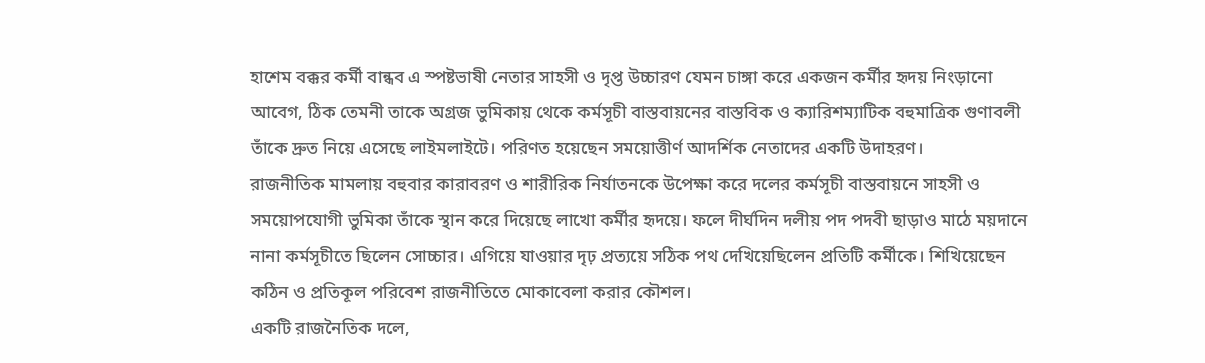হাশেম বক্কর কর্মী বান্ধব এ স্পষ্টভাষী নেতার সাহসী ও দৃপ্ত উচ্চারণ যেমন চাঙ্গা করে একজন কর্মীর হৃদয় নিংড়ানো আবেগ, ঠিক তেমনী তাকে অগ্রজ ভুমিকায় থেকে কর্মসূচী বাস্তবায়নের বাস্তবিক ও ক্যারিশম্যাটিক বহুমাত্রিক গুণাবলী তাঁকে দ্রুত নিয়ে এসেছে লাইমলাইটে। পরিণত হয়েছেন সময়োত্তীর্ণ আদর্শিক নেতাদের একটি উদাহরণ।
রাজনীতিক মামলায় বহুবার কারাবরণ ও শারীরিক নির্যাতনকে উপেক্ষা করে দলের কর্মসূচী বাস্তবায়নে সাহসী ও সময়োপযোগী ভুমিকা তাঁকে স্থান করে দিয়েছে লাখো কর্মীর হৃদয়ে। ফলে দীর্ঘদিন দলীয় পদ পদবী ছাড়াও মাঠে ময়দানে নানা কর্মসূচীতে ছিলেন সোচ্চার। এগিয়ে যাওয়ার দৃঢ় প্রত্যয়ে সঠিক পথ দেখিয়েছিলেন প্রতিটি কর্মীকে। শিখিয়েছেন কঠিন ও প্রতিকূল পরিবেশ রাজনীতিতে মোকাবেলা করার কৌশল।
একটি রাজনৈতিক দলে,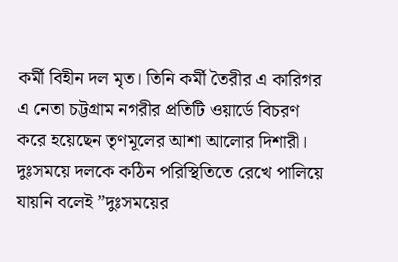কর্মী বিহীন দল মৃত। তিনি কর্মী তৈরীর এ কারিগর এ নেতা চট্টগ্রাম নগরীর প্রতিটি ওয়ার্ডে বিচরণ করে হয়েছেন তৃণমূলের আশা আলোর দিশারী। দুঃসময়ে দলকে কঠিন পরিস্থিতিতে রেখে পালিয়ে যায়নি বলেই ”দুঃসময়ের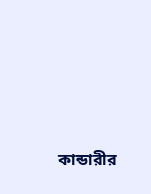কান্ডারীর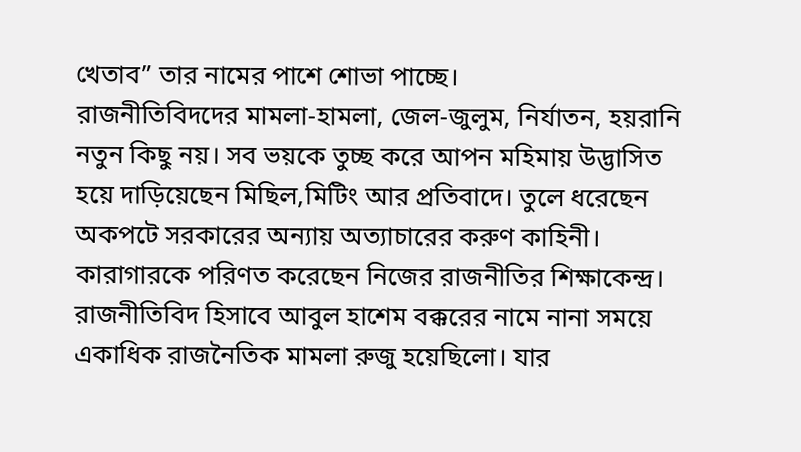খেতাব” তার নামের পাশে শোভা পাচ্ছে।
রাজনীতিবিদদের মামলা-হামলা, জেল-জুলুম, নির্যাতন, হয়রানি নতুন কিছু নয়। সব ভয়কে তুচ্ছ করে আপন মহিমায় উদ্ভাসিত হয়ে দাড়িয়েছেন মিছিল,মিটিং আর প্রতিবাদে। তুলে ধরেছেন অকপটে সরকারের অন্যায় অত্যাচারের করুণ কাহিনী। কারাগারকে পরিণত করেছেন নিজের রাজনীতির শিক্ষাকেন্দ্র।
রাজনীতিবিদ হিসাবে আবুল হাশেম বক্করের নামে নানা সময়ে একাধিক রাজনৈতিক মামলা রুজু হয়েছিলো। যার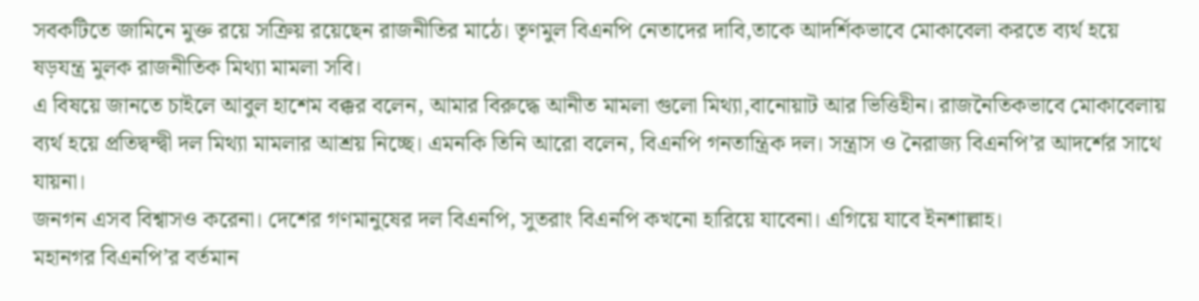সবকটিতে জামিনে মুক্ত রয়ে সক্রিয় রয়েছেন রাজনীতির মাঠে। তৃণমুল বিএনপি নেতাদের দাবি,তাকে আদর্শিকভাবে মোকাবেলা করতে ব্যর্থ হয়ে ষড়যন্ত্র মুলক রাজনীতিক মিথ্যা মামলা সবি।
এ বিষয়ে জানতে চাইলে আবুল হাশেম বক্কর বলেন, আমার বিরুদ্ধে আনীত মামলা গুলো মিথ্যা,বানোয়াট আর ভিত্তিহীন। রাজনৈতিকভাবে মোকাবেলায় ব্যর্থ হয়ে প্রতিদ্বন্দ্বী দল মিথ্যা মামলার আশ্রয় নিচ্ছে। এমনকি তিনি আরো বলেন, বিএনপি গনতান্ত্রিক দল। সন্ত্রাস ও নৈরাজ্য বিএনপি’র আদর্শের সাথে যায়না।
জনগন এসব বিশ্বাসও করেনা। দেশের গণমানুষের দল বিএনপি, সুতরাং বিএনপি কখনো হারিয়ে যাবেনা। এগিয়ে যাবে ইনশাল্লাহ।
মহানগর বিএনপি’র বর্তমান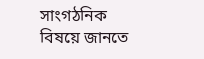সাংগঠনিক বিষয়ে জানতে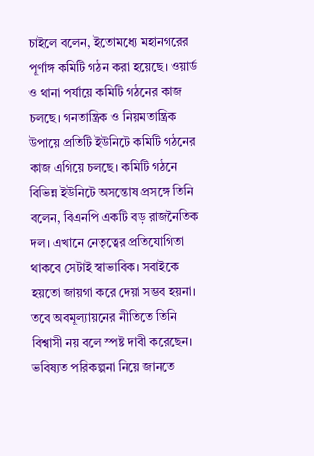চাইলে বলেন, ইতোমধ্যে মহানগরের পূর্ণাঙ্গ কমিটি গঠন করা হয়েছে। ওয়ার্ড ও থানা পর্যায়ে কমিটি গঠনের কাজ চলছে। গনতান্ত্রিক ও নিয়মতান্ত্রিক উপায়ে প্রতিটি ইউনিটে কমিটি গঠনের কাজ এগিয়ে চলছে। কমিটি গঠনে বিভিন্ন ইউনিটে অসন্তোষ প্রসঙ্গে তিনি বলেন, বিএনপি একটি বড় রাজনৈতিক দল। এখানে নেতৃত্বের প্রতিযোগিতা থাকবে সেটাই স্বাভাবিক। সবাইকে হয়তো জায়গা করে দেয়া সম্ভব হয়না। তবে অবমূল্যায়নের নীতিতে তিনি বিশ্বাসী নয় বলে স্পষ্ট দাবী করেছেন।
ভবিষ্যত পরিকল্পনা নিয়ে জানতে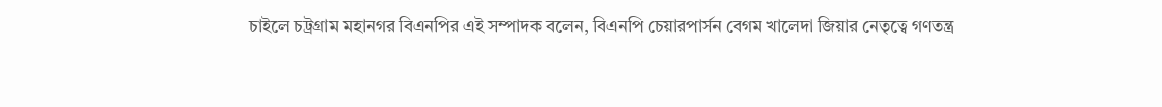চাইলে চট্রগ্রাম মহানগর বিএনপির এই সম্পাদক বলেন, বিএনপি চেয়ারপার্সন বেগম খালেদা জিয়ার নেতৃত্বে গণতন্ত্র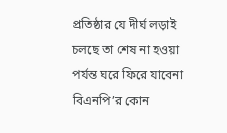প্রতিষ্ঠার যে দীর্ঘ লড়াই চলছে তা শেষ না হওয়া পর্যন্ত ঘরে ফিরে যাবেনা বিএনপি’র কোন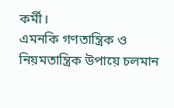কর্মী।
এমনকি গণতান্ত্রিক ও নিয়মতান্ত্রিক উপায়ে চলমান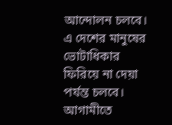আন্দোলন চলবে। এ দেশের মানুষের ভোটাধিকার ফিরিয়ে না দেয়া পর্যন্ত চলবে। আগামীতে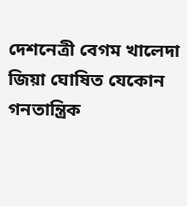দেশনেত্রী বেগম খালেদা জিয়া ঘোষিত যেকোন গনতান্ত্রিক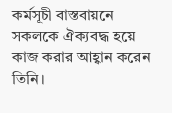কর্মসূচী বাস্তবায়নে সকলকে ঐক্যবদ্ধ হয়ে কাজ করার আহ্বান করেন তিনি।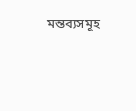মন্তব্যসমূহ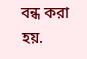বন্ধ করা হয়.